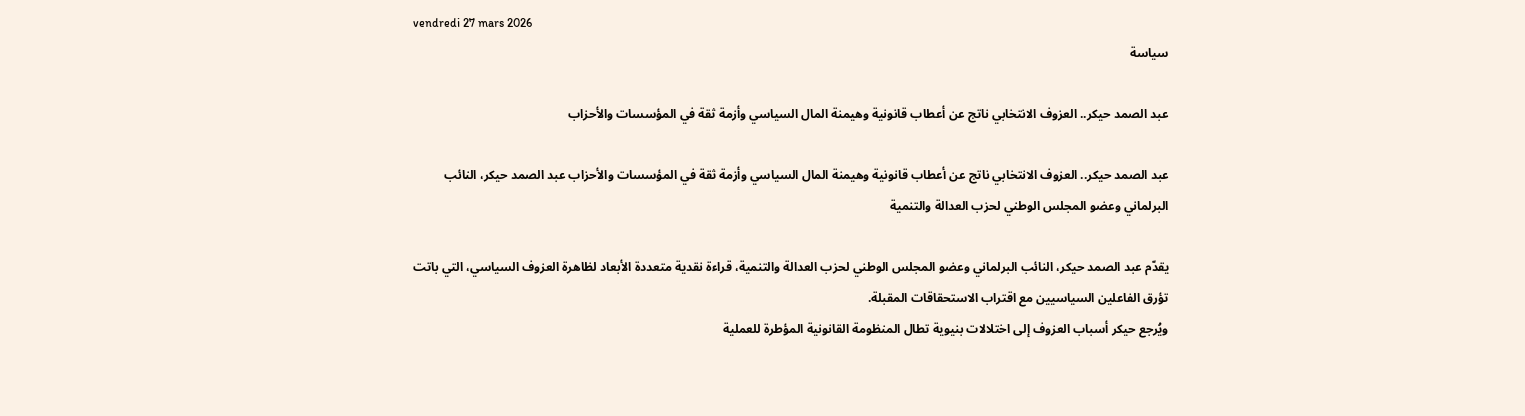vendredi 27 mars 2026
سياسة

عبد الصمد حيكر.. العزوف الانتخابي ناتج عن أعطاب قانونية وهيمنة المال السياسي وأزمة ثقة في المؤسسات والأحزاب

عبد الصمد حيكر.. العزوف الانتخابي ناتج عن أعطاب قانونية وهيمنة المال السياسي وأزمة ثقة في المؤسسات والأحزاب عبد الصمد حيكر، النائب البرلماني وعضو المجلس الوطني لحزب العدالة والتنمية

يقدّم عبد الصمد حيكر، النائب البرلماني وعضو المجلس الوطني لحزب العدالة والتنمية، قراءة نقدية متعددة الأبعاد لظاهرة العزوف السياسي، التي باتت تؤرق الفاعلين السياسيين مع اقتراب الاستحقاقات المقبلة.
ويُرجع حيكر أسباب العزوف إلى اختلالات بنيوية تطال المنظومة القانونية المؤطرة للعملية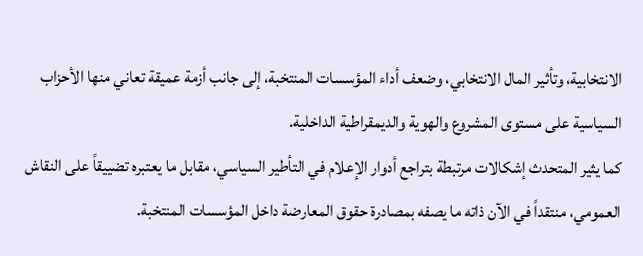الانتخابية، وتأثير المال الانتخابي، وضعف أداء المؤسسات المنتخبة، إلى جانب أزمة عميقة تعاني منها الأحزاب السياسية على مستوى المشروع والهوية والديمقراطية الداخلية.
كما يثير المتحدث إشكالات مرتبطة بتراجع أدوار الإعلام في التأطير السياسي، مقابل ما يعتبره تضييقاً على النقاش العمومي، منتقداً في الآن ذاته ما يصفه بمصادرة حقوق المعارضة داخل المؤسسات المنتخبة.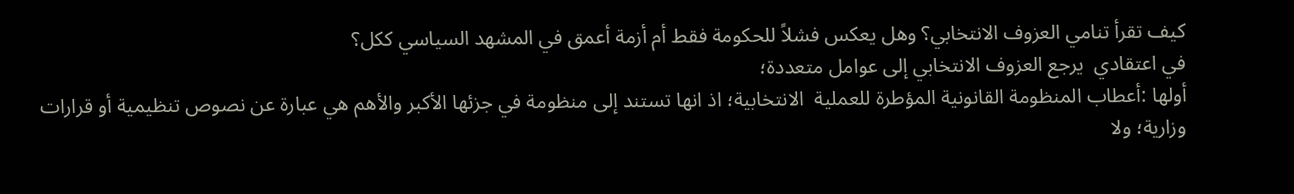كيف تقرأ تنامي العزوف الانتخابي؟ وهل يعكس فشلاً للحكومة فقط أم أزمة أعمق في المشهد السياسي ككل؟
في اعتقادي  يرجع العزوف الانتخابي إلى عوامل متعددة؛
أولها :أعطاب المنظومة القانونية المؤطرة للعملية  الانتخابية؛ اذ انها تستند إلى منظومة في جزئها الأكبر والأهم هي عبارة عن نصوص تنظيمية أو قرارات وزارية؛ ولا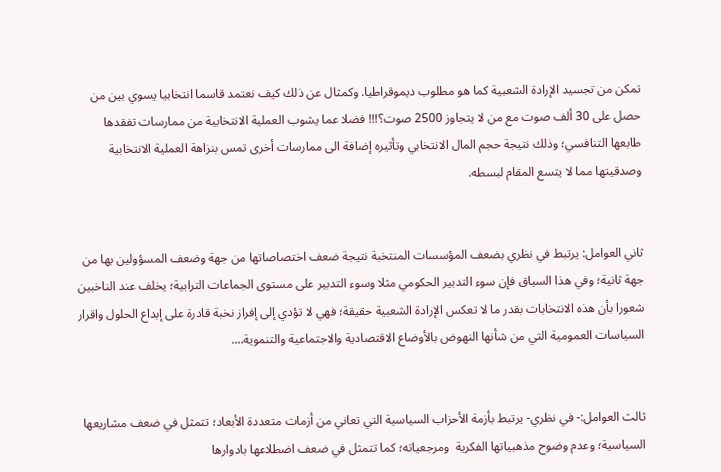تمكن من تجسيد الإرادة الشعبية كما هو مطلوب ديموقراطيا. وكمثال عن ذلك كيف نعتمد قاسما انتخابيا يسوي بين من حصل على 30 ألف صوت مع من لا يتجاوز 2500 صوت؟!!! فضلا عما يشوب العملية الانتخابية من ممارسات تفقدها طابعها التنافسي؛ وذلك نتيجة حجم المال الانتخابي وتأثيره إضافة الى ممارسات أخرى تمس بنزاهة العملية الانتخابية وصدقيتها مما لا يتسع المقام لبسطه.


ثاني العوامل: يرتبط في نظري بضعف المؤسسات المنتخبة نتيجة ضعف اختصاصاتها من جهة وضعف المسؤولين بها من جهة ثانية؛ وفي هذا السياق فإن سوء التدبير الحكومي مثلا وسوء التدبير على مستوى الجماعات الترابية؛ يخلف عند الناخبين شعورا بأن هذه الانتخابات بقدر ما لا تعكس الإرادة الشعبية حقيقة؛ فهي لا تؤدي إلى إفراز نخبة قادرة على إبداع الحلول واقرار السياسات العمومية التي من شأنها النهوض بالأوضاع الاقتصادية والاجتماعية والتنموية….


ثالث العوامل:- في نظري- يرتبط بأزمة الأحزاب السياسية التي تعاني من أزمات متعددة الأبعاد؛ تتمثل في ضعف مشاريعها السياسية؛ وعدم وضوح مذهبياتها الفكرية  ومرجعياته؛ كما تتمثل في ضعف اضطلاعها بادوارها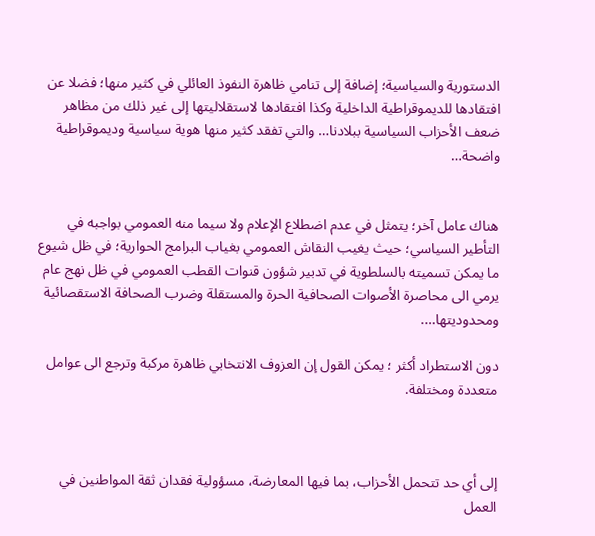الدستورية والسياسية؛ إضافة إلى تنامي ظاهرة النفوذ العائلي في كثير منها؛ فضلا عن افتقادها للديموقراطية الداخلية وكذا افتقادها لاستقلاليتها إلى غير ذلك من مظاهر ضعف الأحزاب السياسية ببلادنا… والتي تفقد كثير منها هوية سياسية وديموقراطية واضحة…


هناك عامل آخر؛ يتمثل في عدم اضطلاع الإعلام ولا سيما منه العمومي بواجبه في التأطير السياسي؛ حيث يغيب النقاش العمومي بغياب البرامج الحوارية؛ في ظل شيوع ما يمكن تسميته بالسلطوية في تدبير شؤون قنوات القطب العمومي في ظل نهج عام يرمي الى محاصرة الأصوات الصحافية الحرة والمستقلة وضرب الصحافة الاستقصائية ومحدوديتها….

دون الاستطراد أكثر ؛ يمكن القول إن العزوف الانتخابي ظاهرة مركبة وترجع الى عوامل متعددة ومختلفة.



إلى أي حد تتحمل الأحزاب، بما فيها المعارضة، مسؤولية فقدان ثقة المواطنين في العمل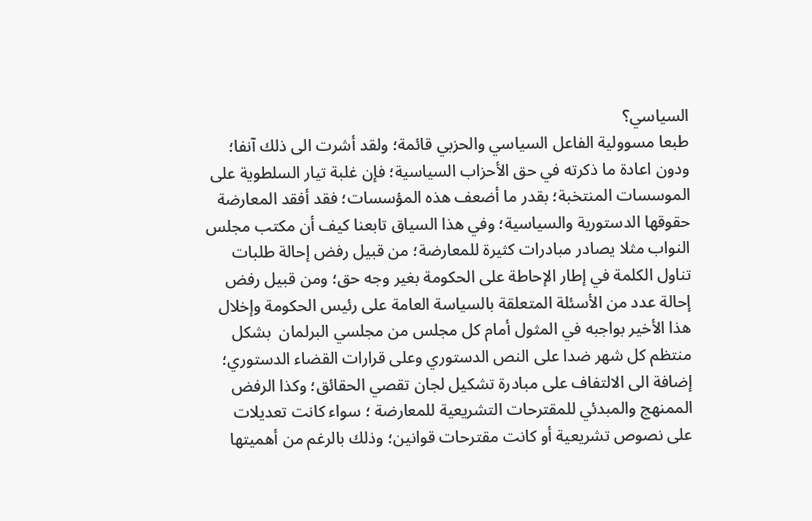السياسي؟
طبعا مسوولية الفاعل السياسي والحزبي قائمة؛ ولقد أشرت الى ذلك آنفا؛ ودون اعادة ما ذكرته في حق الأحزاب السياسية؛ فإن غلبة تيار السلطوية على الموسسات المنتخبة؛ بقدر ما أضعف هذه المؤسسات؛ فقد أفقد المعارضة حقوقها الدستورية والسياسية؛ وفي هذا السياق تابعنا كيف أن مكتب مجلس النواب مثلا يصادر مبادرات كثيرة للمعارضة؛ من قبيل رفض إحالة طلبات تناول الكلمة في إطار الإحاطة على الحكومة بغير وجه حق؛ ومن قبيل رفض إحالة عدد من الأسئلة المتعلقة بالسياسة العامة على رئيس الحكومة وإخلال هذا الأخير بواجبه في المثول أمام كل مجلس من مجلسي البرلمان  بشكل منتظم كل شهر ضدا على النص الدستوري وعلى قرارات القضاء الدستوري؛ إضافة الى الالتفاف على مبادرة تشكيل لجان تقصي الحقائق؛ وكذا الرفض الممنهج والمبدئي للمقترحات التشريعية للمعارضة ؛ سواء كانت تعديلات على نصوص تشريعية أو كانت مقترحات قوانين؛ وذلك بالرغم من أهميتها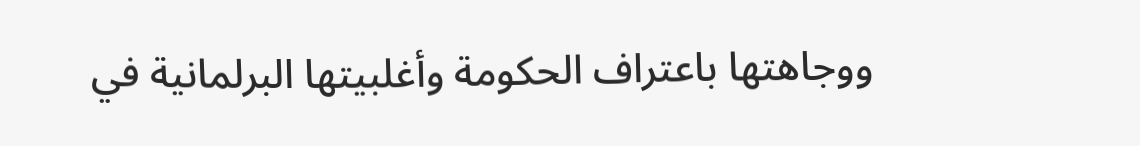ووجاهتها باعتراف الحكومة وأغلبيتها البرلمانية في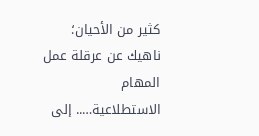كثير من الأحيان؛ ناهيك عن عرقلة عمل المهام الاستطلاعية….. إلى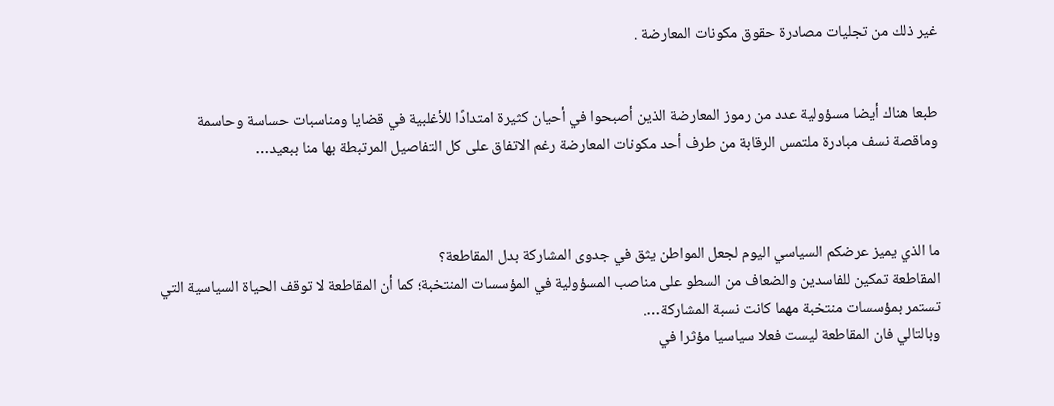غير ذلك من تجليات مصادرة حقوق مكونات المعارضة .


طبعا هناك أيضا مسؤولية عدد من رموز المعارضة الذين أصبحوا في أحيان كثيرة امتدادًا للأغلبية في قضايا ومناسبات حساسة وحاسمة وماقصة نسف مبادرة ملتمس الرقابة من طرف أحد مكونات المعارضة رغم الاتفاق على كل التفاصيل المرتبطة بها منا ببعيد…



ما الذي يميز عرضكم السياسي اليوم لجعل المواطن يثق في جدوى المشاركة بدل المقاطعة؟
المقاطعة تمكين للفاسدين والضعاف من السطو على مناصب المسؤولية في المؤسسات المنتخبة؛ كما أن المقاطعة لا توقف الحياة السياسية التي تستمر بمؤسسات منتخبة مهما كانت نسبة المشاركة….
وبالتالي فان المقاطعة ليست فعلا سياسيا مؤثرا في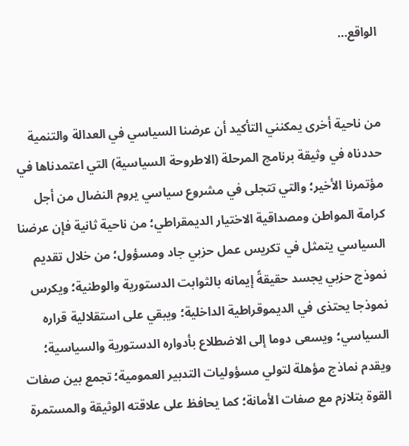الواقع…


من ناحية أخرى يمكنني التأكيد أن عرضنا السياسي في العدالة والتنمية حددناه في وثيقة برنامج المرحلة (الاطروحة السياسية) التي اعتمدناها في مؤتمرنا الأخير؛ والتي تتجلى في مشروع سياسي يروم النضال من أجل كرامة المواطن ومصداقية الاختيار الديمقراطي؛ من ناحية ثانية فإن عرضنا السياسي يتمثل في تكريس عمل حزبي جاد ومسؤول؛ من خلال تقديم نموذج حزبي يجسد حقيقةً إيمانه بالثوابت الدستورية والوطنية؛ ويكرس نموذجا يحتذى في الديموقراطية الداخلية؛ ويبقي على استقلالية قراره السياسي؛ ويسعى دوما إلى الاضطلاع بأدواره الدستورية والسياسية؛ ويقدم نماذج مؤهلة لتولي مسؤوليات التدبير العمومية؛ تجمع بين صفات القوة بتلازم مع صفات الأمانة؛ كما يحافظ على علاقته الوثيقة والمستمرة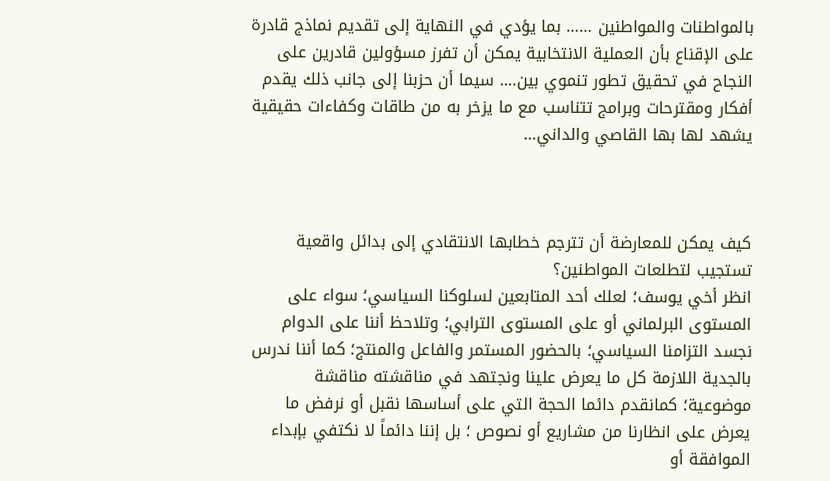بالمواطنات والمواطنين …… بما يؤدي في النهاية إلى تقديم نماذج قادرة على الإقناع بأن العملية الانتخابية يمكن أن تفرز مسؤولين قادرين على النجاح في تحقيق تطور تنموي بين…. سيما أن حزبنا إلى جانب ذلك يقدم أفكار ومقترحات وبرامج تتناسب مع ما يزخر به من طاقات وكفاءات حقيقية يشهد لها بها القاصي والداني…



كيف يمكن للمعارضة أن تترجم خطابها الانتقادي إلى بدائل واقعية تستجيب لتطلعات المواطنين؟
انظر أخي يوسف؛ لعلك أحد المتابعين لسلوكنا السياسي؛ سواء على المستوى البرلماني أو على المستوى الترابي؛ وتلاحظ أننا على الدوام نجسد التزامنا السياسي؛ بالحضور المستمر والفاعل والمنتج؛ كما أننا ندرس بالجدية اللازمة كل ما يعرض علينا ونجتهد في مناقشته مناقشة موضوعية؛ كمانقدم دائما الحجة التي على أساسها نقبل أو نرفض ما يعرض على انظارنا من مشاريع أو نصوص ؛ بل إننا دائماً لا نكتفي بإبداء الموافقة أو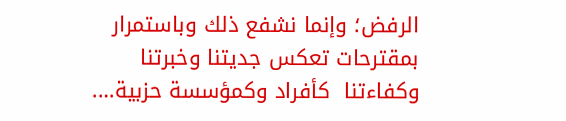الرفض؛ وإنما نشفع ذلك وباستمرار بمقترحات تعكس جديتنا وخبرتنا وكفاءتنا  كأفراد وكمؤسسة حزبية….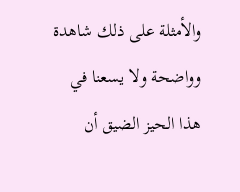والأمثلة على ذلك شاهدة وواضحة ولا يسعنا في هذا الحيز الضيق أن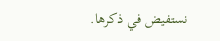نستفيض في ذكرها.